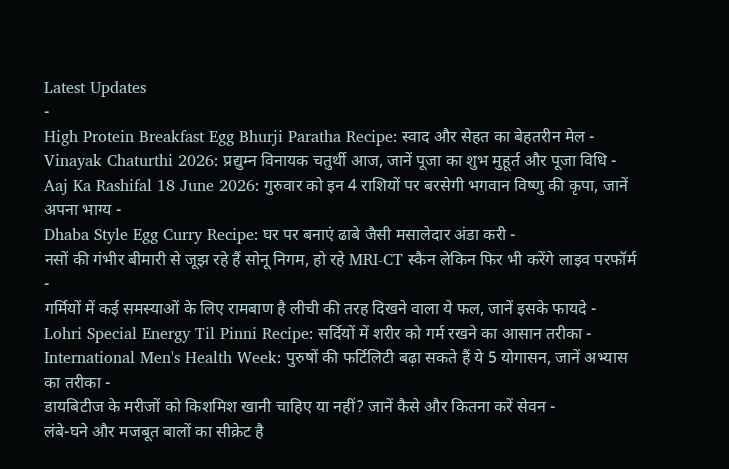Latest Updates
-
High Protein Breakfast Egg Bhurji Paratha Recipe: स्वाद और सेहत का बेहतरीन मेल -
Vinayak Chaturthi 2026: प्रद्युम्न विनायक चतुर्थी आज, जानें पूजा का शुभ मुहूर्त और पूजा विधि -
Aaj Ka Rashifal 18 June 2026: गुरुवार को इन 4 राशियों पर बरसेगी भगवान विष्णु की कृपा, जानें अपना भाग्य -
Dhaba Style Egg Curry Recipe: घर पर बनाएं ढाबे जैसी मसालेदार अंडा करी -
नसों की गंभीर बीमारी से जूझ रहे हैं सोनू निगम, हो रहे MRI-CT स्कैन लेकिन फिर भी करेंगे लाइव परफॉर्म -
गर्मियों में कई समस्याओं के लिए रामबाण है लीची की तरह दिखने वाला ये फल, जानें इसके फायदे -
Lohri Special Energy Til Pinni Recipe: सर्दियों में शरीर को गर्म रखने का आसान तरीका -
International Men's Health Week: पुरुषों की फर्टिलिटी बढ़ा सकते हैं ये 5 योगासन, जानें अभ्यास का तरीका -
डायबिटीज के मरीजों को किशमिश खानी चाहिए या नहीं? जानें कैसे और कितना करें सेवन -
लंबे-घने और मजबूत बालों का सीक्रेट है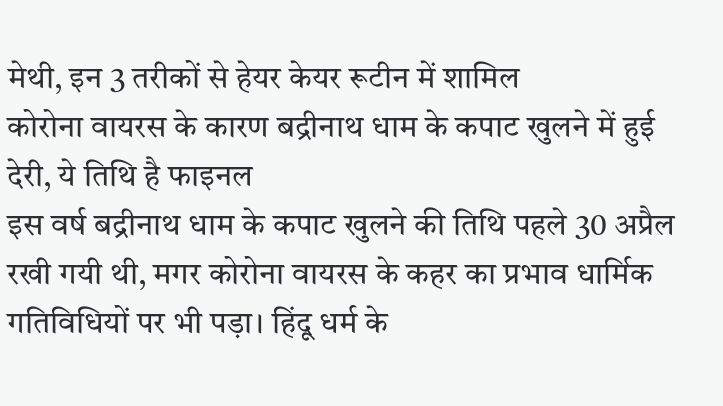मेथी, इन 3 तरीकों से हेयर केयर रूटीन में शामिल
कोरोना वायरस के कारण बद्रीनाथ धाम के कपाट खुलने में हुई देरी, ये तिथि है फाइनल
इस वर्ष बद्रीनाथ धाम के कपाट खुलने की तिथि पहले 30 अप्रैल रखी गयी थी, मगर कोरोना वायरस के कहर का प्रभाव धार्मिक गतिविधियों पर भी पड़ा। हिंदू धर्म के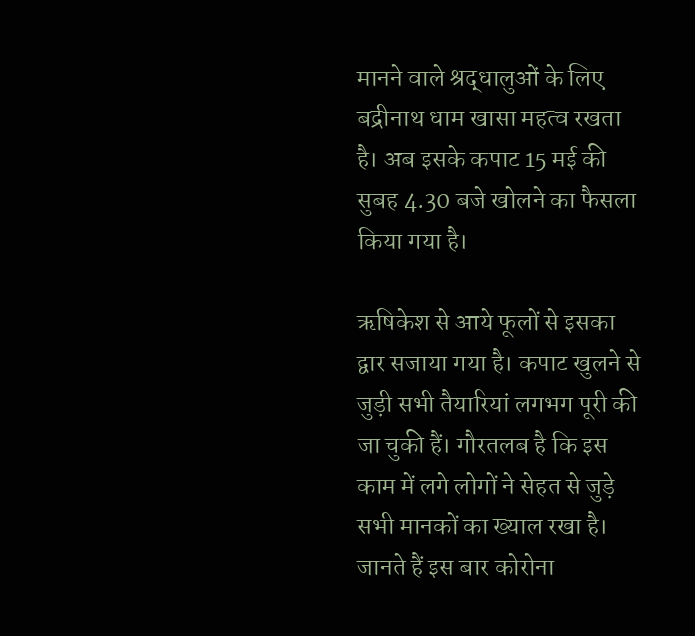मानने वाले श्रद्धालुओं के लिए बद्रीनाथ धाम खासा महत्व रखता है। अब इसके कपाट 15 मई की सुबह 4.30 बजे खोलने का फैसला किया गया है।

ऋषिकेश से आये फूलों से इसका द्वार सजाया गया है। कपाट खुलने से जुड़ी सभी तैयारियां लगभग पूरी की जा चुकी हैं। गौरतलब है कि इस काम में लगे लोगों ने सेहत से जुड़े सभी मानकों का ख्याल रखा है। जानते हैं इस बार कोरोना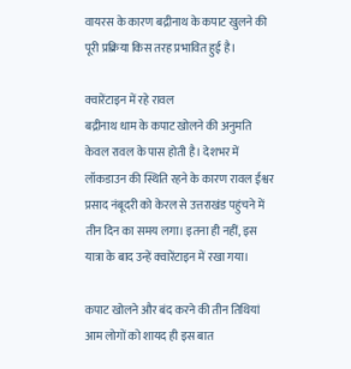वायरस के कारण बद्रीनाथ के कपाट खुलने की पूरी प्रक्रिया किस तरह प्रभावित हुई है।

क्वारेंटाइन में रहे रावल
बद्रीनाथ धाम के कपाट खोलने की अनुमति केवल रावल के पास होती है। देशभर में लॉकडाउन की स्थिति रहने के कारण रावल ईश्वर प्रसाद नंबूदरी को केरल से उत्तराखंड पहुंचने में तीन दिन का समय लगा। इतना ही नहीं, इस यात्रा के बाद उन्हें क्वारेंटाइन में रखा गया।

कपाट खोलने और बंद करने की तीन तिथियां
आम लोगों को शायद ही इस बात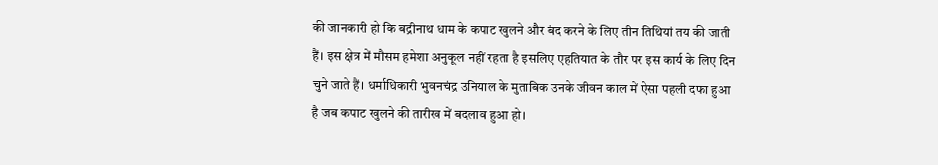की जानकारी हो कि बद्रीनाथ धाम के कपाट खुलने और बंद करने के लिए तीन तिथियां तय की जाती हैं। इस क्षेत्र में मौसम हमेशा अनुकूल नहीं रहता है इसलिए एहतियात के तौर पर इस कार्य के लिए दिन चुने जाते हैं। धर्माधिकारी भुवनचंद्र उनियाल के मुताबिक उनके जीवन काल में ऐसा पहली दफा हुआ है जब कपाट खुलने की तारीख में बदलाव हुआ हो।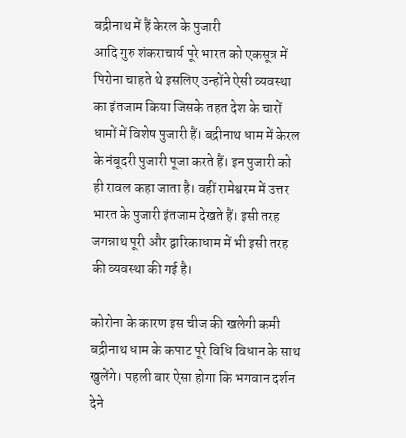बद्रीनाथ में हैं केरल के पुजारी
आदि गुरु शंकराचार्य पूरे भारत को एकसूत्र में पिरोना चाहते थे इसलिए उन्होंने ऐसी व्यवस्था का इंतजाम किया जिसके तहत देश के चारों धामों में विशेष पुजारी हैं। बद्रीनाथ धाम में केरल के नंबूदरी पुजारी पूजा करते हैं। इन पुजारी को ही रावल कहा जाता है। वहीं रामेश्वरम में उत्तर भारत के पुजारी इंतजाम देखते हैं। इसी तरह जगन्नाथ पूरी और द्वारिकाधाम में भी इसी तरह की व्यवस्था की गई है।

कोरोना के कारण इस चीज की खलेगी कमी
बद्रीनाथ धाम के कपाट पूरे विधि विधान के साथ खुलेंगे। पहली बार ऐसा होगा कि भगवान दर्शन देने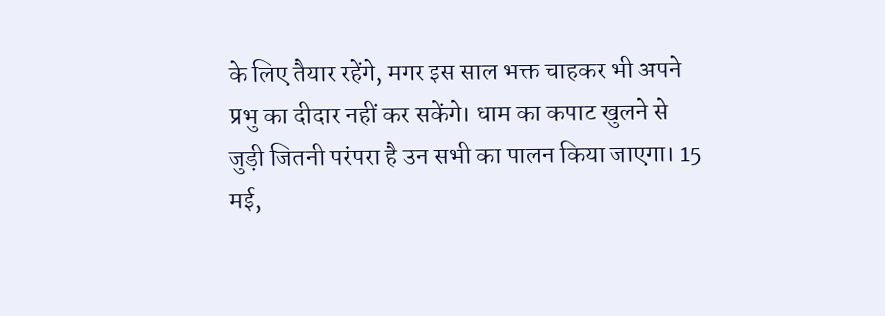के लिए तैयार रहेंगे, मगर इस साल भक्त चाहकर भी अपने प्रभु का दीदार नहीं कर सकेंगे। धाम का कपाट खुलने से जुड़ी जितनी परंपरा है उन सभी का पालन किया जाएगा। 15 मई,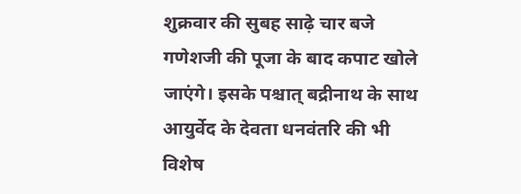शुक्रवार की सुबह साढ़े चार बजे गणेशजी की पूजा के बाद कपाट खोले जाएंगे। इसके पश्चात् बद्रीनाथ के साथ आयुर्वेद के देवता धनवंतरि की भी विशेष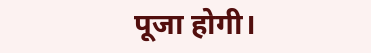पूजा होगी।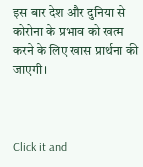इस बार देश और दुनिया से कोरोना के प्रभाव को खत्म करने के लिए खास प्रार्थना की जाएगी।



Click it and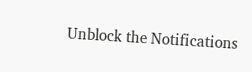Unblock the Notifications